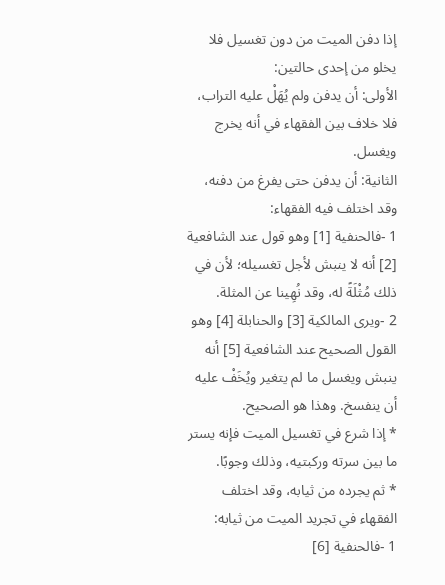إذا دفن الميت من دون تغسيل فلا يخلو من إحدى حالتين:
الأولى: أن يدفن ولم يُهَلْ عليه التراب، فلا خلاف بين الفقهاء في أنه يخرج ويغسل.
الثانية: أن يدفن حتى يفرغ من دفنه، وقد اختلف فيه الفقهاء:
1 -فالحنفية [1] وهو قول عند الشافعية [2] أنه لا ينبش لأجل تغسيله؛ لأن في ذلك مُثْلَةً له، وقد نُهِينا عن المثلة.
2 -ويرى المالكية [3] والحنابلة [4] وهو القول الصحيح عند الشافعية [5] أنه ينبش ويغسل ما لم يتغير ويُخَفْ عليه أن ينفسخ. وهذا هو الصحيح.
* إذا شرع في تغسيل الميت فإنه يستر ما بين سرته وركبتيه، وذلك وجوبًا.
* ثم يجرده من ثيابه، وقد اختلف الفقهاء في تجريد الميت من ثيابه:
1 -فالحنفية [6]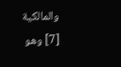والمالكية [7] وهو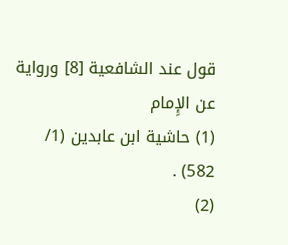قول عند الشافعية [8] ورواية عن الإِمام
(1) حاشية ابن عابدين (1/ 582) .
(2)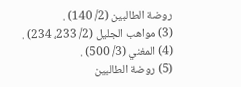روضة الطالبين (2/ 140) .
(3) مواهب الجليل (2/ 233، 234) .
(4) المغني (3/ 500) .
(5) روضة الطالبين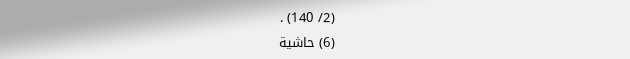(2/ 140) .
(6) حاشية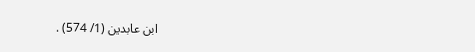ابن عابدين (1/ 574) .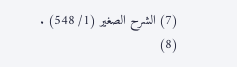(7) الشرح الصغير (1/ 548) .
(8)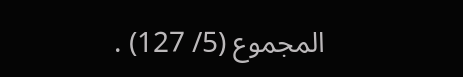المجموع (5/ 127) .